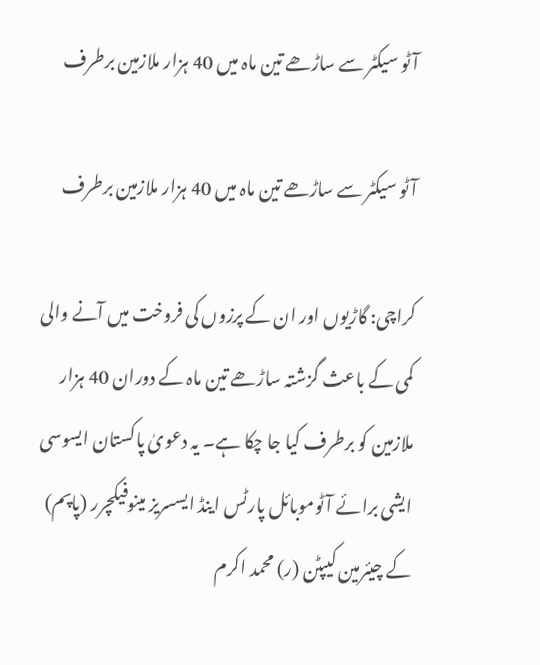آٹو سیکٹر سے ساڑھے تین ماہ میں 40 ہزار ملازمین برطرف

آٹو سیکٹر سے ساڑھے تین ماہ میں 40 ہزار ملازمین برطرف

کراچی: گاڑیوں اور ان کے پرزوں کی فروخت میں آنے والی کمی کے باعث گزشتہ ساڑھے تین ماہ کے دوران 40 ہزار ملازمین کو برطرف کیا جا چکا ہے۔ یہ دعویٰ پاکستان ایسوسی ایشی برائے آٹوموبائل پارٹس اینڈ ایسسریز مینوفیکچرر (پاپم) کے چیئرمین کیپٹن (ر) محمد اکرم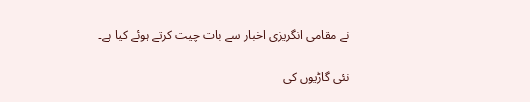نے مقامی انگریزی اخبار سے بات چیت کرتے ہوئے کیا ہے۔

نئی گاڑیوں کی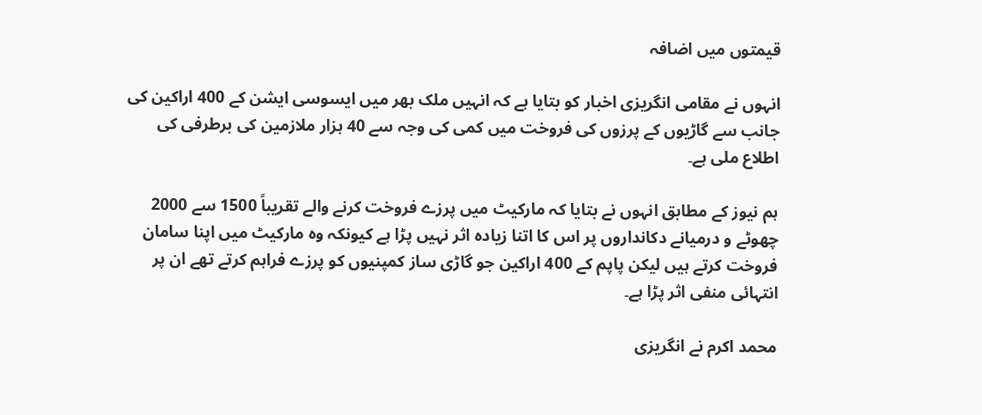قیمتوں میں اضافہ

انہوں نے مقامی انگریزی اخبار کو بتایا ہے کہ انہیں ملک بھر میں ایسوسی ایشن کے 400 اراکین کی جانب سے گاڑیوں کے پرزوں کی فروخت میں کمی کی وجہ سے 40 ہزار ملازمین کی برطرفی کی اطلاع ملی ہے۔

ہم نیوز کے مطابق انہوں نے بتایا کہ مارکیٹ میں پرزے فروخت کرنے والے تقریباً 1500 سے 2000  چھوٹے و درمیانے دکانداروں پر اس کا اتنا زیادہ اثر نہیں پڑا ہے کیونکہ وہ مارکیٹ میں اپنا سامان فروخت کرتے ہیں لیکن پاپم کے 400 اراکین جو گاڑی ساز کمپنیوں کو پرزے فراہم کرتے تھے ان پر انتہائی منفی اثر پڑا ہے۔

محمد اکرم نے انگریزی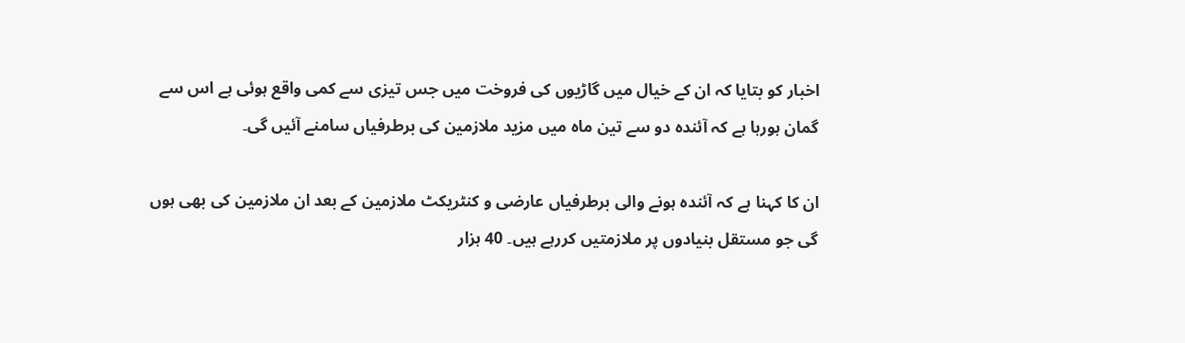اخبار کو بتایا کہ ان کے خیال میں گاڑیوں کی فروخت میں جس تیزی سے کمی واقع ہوئی ہے اس سے گمان ہورہا ہے کہ آئندہ دو سے تین ماہ میں مزید ملازمین کی برطرفیاں سامنے آئیں گی۔

ان کا کہنا ہے کہ آئندہ ہونے والی برطرفیاں عارضی و کنٹریکٹ ملازمین کے بعد ان ملازمین کی بھی ہوں گی جو مستقل بنیادوں پر ملازمتیں کررہے ہیں۔ 40 ہزار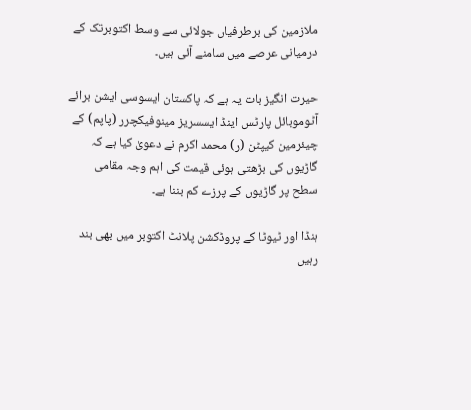ملازمین کی برطرفیاں جولائی سے وسط اکتوبرتک کے درمیانی عرصے میں سامنے آئی ہیں۔

حیرت انگیز بات یہ ہے کہ پاکستان ایسوسی ایشن برائے آٹوموبائل پارٹس اینڈ ایسسریز مینوفیکچرر (پاپم) کے چیئرمین کیپٹن (ر) محمد اکرم نے دعویٰ کیا ہے کہ گاڑیوں کی بڑھتی ہوئی قیمت کی اہم وجہ مقامی سطح پر گاڑیوں کے پرزے کم بننا ہے۔

ہنڈا اور ٹیوٹا کے پروڈکشن پلانٹ اکتوبر میں بھی بند رہیں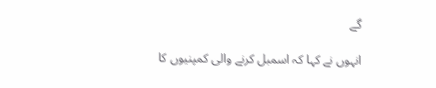گے

انہوں نے کہا کہ اسمبل کرنے والی کمپنیوں کا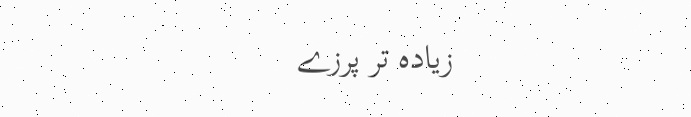زیادہ تر پرزے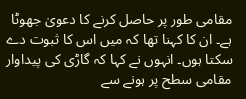مقامی طور پر حاصل کرنے کا دعویٰ جھوٹا ہے۔ ان کا کہنا تھا کہ میں اس کا ثبوت دے سکتا ہوں۔ انہوں نے کہا کہ گاڑی کی پیداوار مقامی سطح پر ہونے سے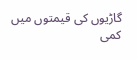گاڑیوں کی قیمتوں میں کمی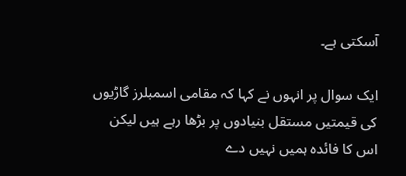آسکتی ہے۔

ایک سوال پر انہوں نے کہا کہ مقامی اسمبلرز گاڑیوں کی قیمتیں مستقل بنیادوں پر بڑھا رہے ہیں لیکن اس کا فائدہ ہمیں نہیں دے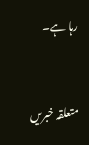رہا ہے۔


متعلقہ خبریں